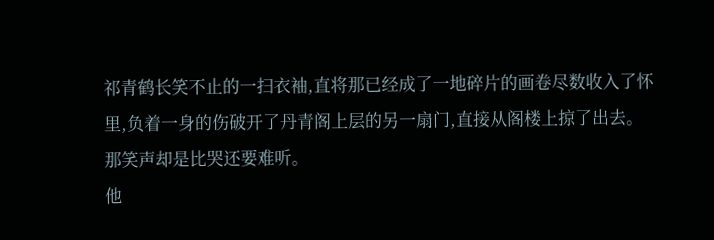祁青鹤长笑不止的一扫衣袖,直将那已经成了一地碎片的画卷尽数收入了怀里,负着一身的伤破开了丹青阁上层的另一扇门,直接从阁楼上掠了出去。
那笑声却是比哭还要难听。
他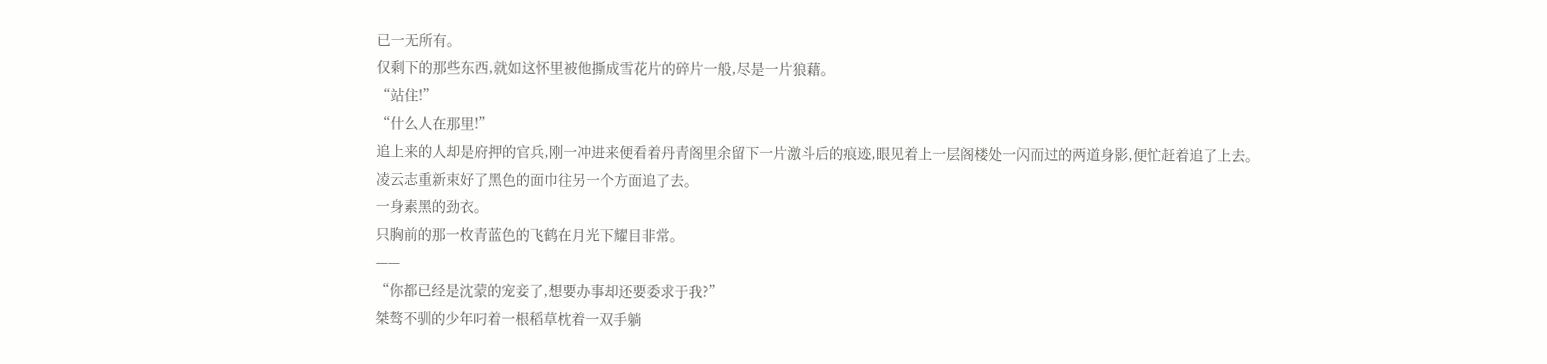已一无所有。
仅剩下的那些东西,就如这怀里被他撕成雪花片的碎片一般,尽是一片狼藉。
“站住!”
“什么人在那里!”
追上来的人却是府押的官兵,刚一冲进来便看着丹青阁里余留下一片激斗后的痕迹,眼见着上一层阁楼处一闪而过的两道身影,便忙赶着追了上去。
凌云志重新束好了黑色的面巾往另一个方面追了去。
一身素黑的劲衣。
只胸前的那一枚青蓝色的飞鹤在月光下耀目非常。
——
“你都已经是沈蒙的宠妾了,想要办事却还要委求于我?”
桀骜不驯的少年叼着一根稻草枕着一双手躺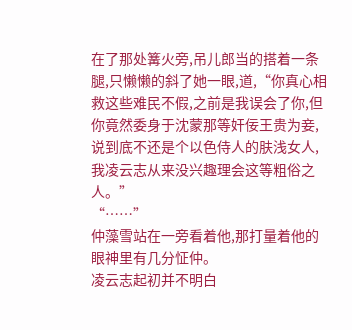在了那处篝火旁,吊儿郎当的搭着一条腿,只懒懒的斜了她一眼,道,“你真心相救这些难民不假,之前是我误会了你,但你竟然委身于沈蒙那等奸佞王贵为妾,说到底不还是个以色侍人的肤浅女人,我凌云志从来没兴趣理会这等粗俗之人。”
“……”
仲藻雪站在一旁看着他,那打量着他的眼神里有几分怔仲。
凌云志起初并不明白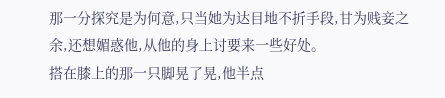那一分探究是为何意,只当她为达目地不折手段,甘为贱妾之余,还想媚惑他,从他的身上讨要来一些好处。
搭在膝上的那一只脚晃了晃,他半点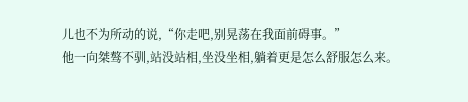儿也不为所动的说,“你走吧,别晃荡在我面前碍事。”
他一向桀骜不驯,站没站相,坐没坐相,躺着更是怎么舒服怎么来。